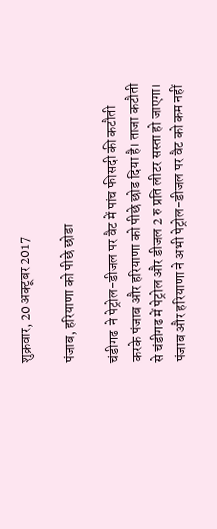शुक्रवार, 20 अक्टूबर 2017

पंजाब, हरियाणा को पीछे छोडा

चंडीगढ  ने पेट्रोल-डीजल पर वैट में पांच फीसदी की कटौती करके पंजाब और हरियाणा को पीछे छोड दिया है। ताजा कटौती से चंडीगढ में पेट्रोल और डीजल 2 रु प्रति लीटर सस्ता हो जाएगा। पंजाब और हरियाणा ने अभी पेट्रोल-डीजल पर वैट को कम नहीं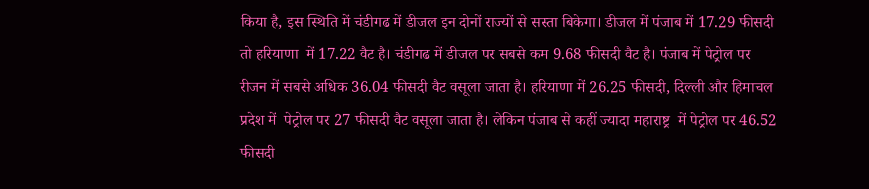किया है, इस स्थिति में चंडीगढ में डीजल इन दोनों राज्यों से सस्ता बिकेगा। डीजल में पंजाब में 17.29 फीसदी तो हरियाणा  में 17.22 वैट है। चंडीगढ में डीजल पर सबसे कम 9.68 फीसदी वैट है। पंजाब में पेट्रोल पर रीजन में सबसे अधिक 36.04 फीसदी वैट वसूला जाता है। हरियाणा में 26.25 फीसदी, दिल्ली और हिमाचल प्रदेश में  पेट्रोल पर 27 फीसदी वैट वसूला जाता है। लेकिन पंजाब से कहीं ज्यादा महाराष्ट्र  में पेट्रोल पर 46.52 फीसदी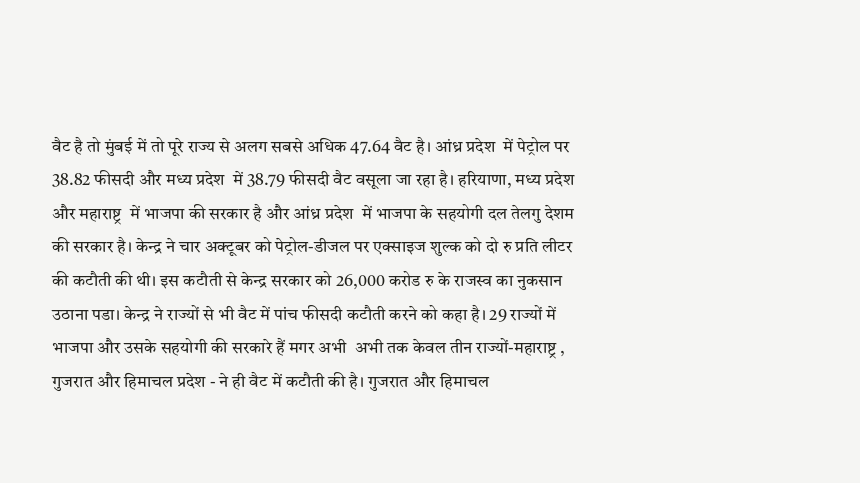वैट है तो मुंबई में तो पूरे राज्य से अलग सबसे अधिक 47.64 वैट है। आंध्र प्रदेश  में पेट्रोल पर 38.82 फीसदी और मध्य प्रदेश  में 38.79 फीसदी वैट वसूला जा रहा है। हरियाणा, मध्य प्रदेश  और महाराष्ट्र  में भाजपा की सरकार है और आंध्र प्रदेश  में भाजपा के सहयोगी दल तेलगु देशम की सरकार है। केन्द्र ने चार अक्टूबर को पेट्रोल-डीजल पर एक्साइज शुल्क को दो रु प्रति लीटर की कटौती की थी। इस कटौती से केन्द्र सरकार को 26,000 करोड रु के राजस्व का नुकसान उठाना पडा। केन्द्र ने राज्यों से भी वैट में पांच फीसदी कटौती करने को कहा है। 29 राज्यों में भाजपा और उसके सहयोगी की सरकारे हैं मगर अभी  अभी तक केवल तीन राज्यों-महाराष्ट्र , गुजरात और हिमाचल प्रदेश - ने ही वैट में कटौती की है। गुजरात और हिमाचल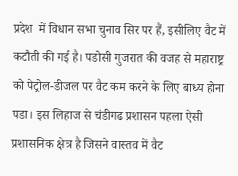प्रदेश  में विधान सभा चुनाव सिर पर हैं, इसीलिए वैट में कटौती की गई है। पडोसी गुजरात की वजह से महाराष्ट्र  को पेट्रोल-डीजल पर वैट कम करने के लिए बाध्य होना पडा। इस लिहाज से चंडीगढ प्रशासन पहला ऐसी प्रशासनिक क्षेत्र है जिसने वास्तव में वैट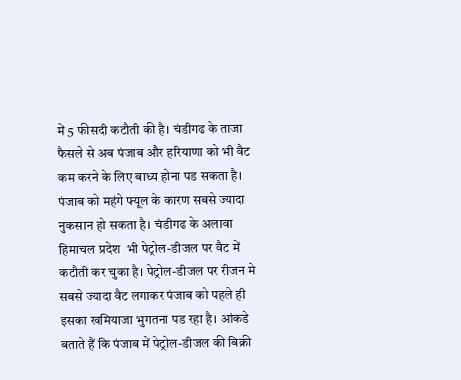में 5 फीसदी कटौती की है। चंडीगढ के ताजा फैसले से अब पंजाब और हरियाणा को भी वैट कम करने के लिए बाध्य होना पड सकता है। पंजाब को महंगे फ्यूल के कारण सबसे ज्यादा नुकसान हो सकता है। चंडीगढ के अलावा हिमाचल प्रदेश  भी पेट्रोल-डीजल पर वैट में कटौती कर चुका है। पेट्रोल-डीजल पर रीजन मे सबसे ज्यादा वैट लगाकर पंजाब को पहले ही इसका खमियाजा भुगतना पड रहा है। आंकडे बताते हैं कि पंजाब में पेट्रोल-डीजल की बिक्री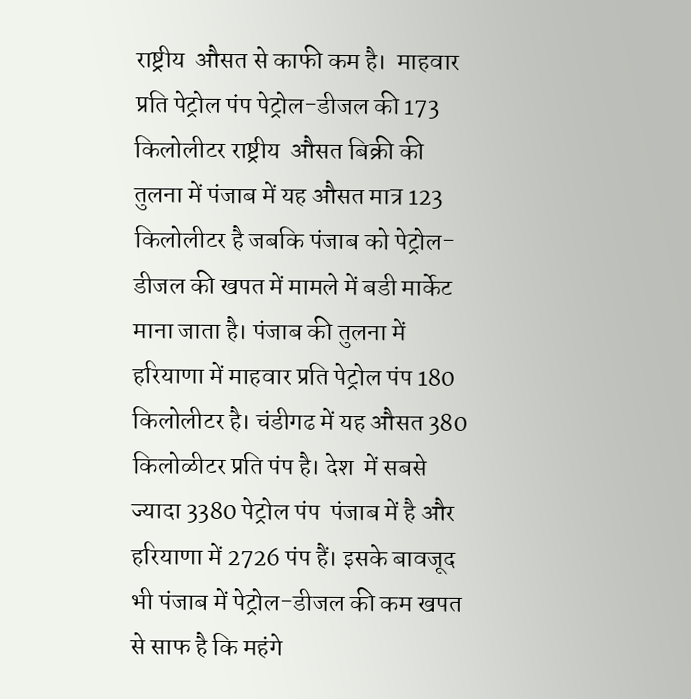राष्ट्रीय  औसत से काफी कम है।  माहवार प्रति पेट्रोल पंप पेट्रोल-डीजल की 173 किलोलीटर राष्ट्रीय  औसत बिक्री की तुलना में पंजाब में यह औसत मात्र 123 किलोलीटर है जबकि पंजाब को पेट्रोल-डीजल की खपत में मामले में बडी मार्केट माना जाता है। पंजाब की तुलना में हरियाणा में माहवार प्रति पेट्रोल पंप 180 किलोलीटर है। चंडीगढ में यह औसत 380 किलोळीटर प्रति पंप है। देश  में सबसे ज्यादा 3380 पेट्रोल पंप  पंजाब में है और हरियाणा में 2726 पंप हैं। इसके बावजूद भी पंजाब में पेट्रोल-डीजल की कम खपत से साफ है कि महंगे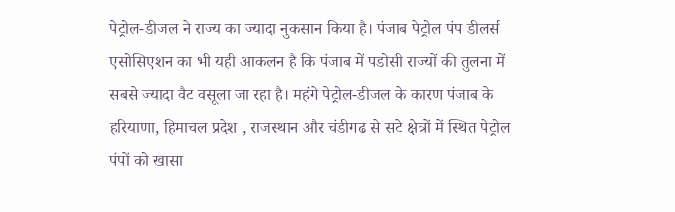पेट्रोल-डीजल ने राज्य का ज्यादा नुकसान किया है। पंजाब पेट्रोल पंप डीलर्स  एसोसिएशन का भी यही आकलन है कि पंजाब में पडोसी राज्यों की तुलना में सबसे ज्यादा वैट वसूला जा रहा है। महंगे पेट्रोल-डीजल के कारण पंजाब के हरियाणा, हिमाचल प्रदेश , राजस्थान और चंडीगढ से सटे क्षेत्रों में स्थित पेट्रोल पंपों को खासा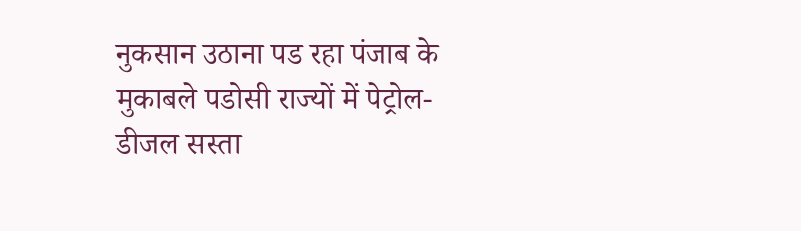नुकसान उठाना पड रहा पंजाब के मुकाबले पडोसी राज्यों में पेट्रोल-डीजल सस्ता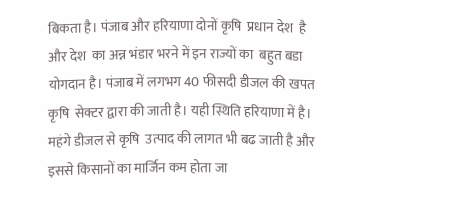बिकता है। पंजाब और हरियाणा दोनों कृषि  प्रधान देश  है और देश  का अन्न भंडार भरने में इन राज्यों का  बहुत बडा योगदान है। पंजाब में लगभग 40 फीसदी डीजल की खपत कृषि  सेक्टर द्वारा की जाती है। यही स्थिति हरियाणा में है। महंगे डीजल से कृषि  उत्पाद की लागत भी बढ जाती है और इससे किसानों का मार्जिन कम होता जा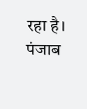रहा है। पंजाब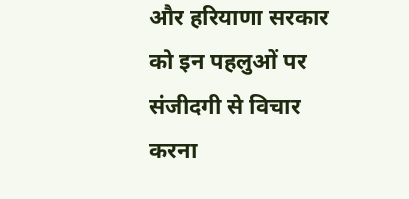और हरियाणा सरकार को इन पहलुओं पर संजीदगी से विचार करना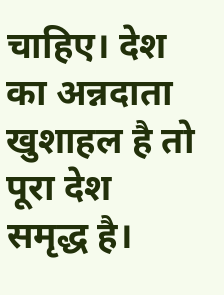चाहिए। देश  का अन्नदाता खुशाहल है तो पूरा देश  समृद्ध है।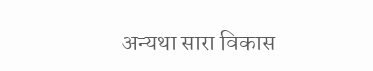अन्यथा सारा विकास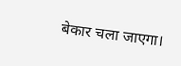बेकार चला जाएगा।